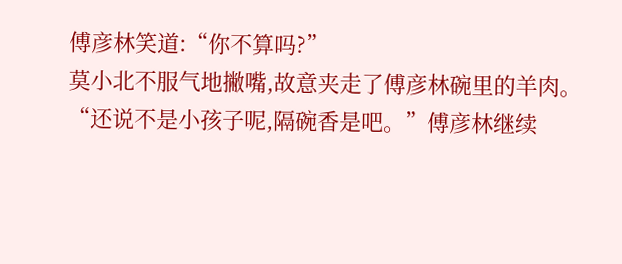傅彦林笑道:“你不算吗?”
莫小北不服气地撇嘴,故意夹走了傅彦林碗里的羊肉。
“还说不是小孩子呢,隔碗香是吧。”傅彦林继续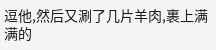逗他,然后又涮了几片羊肉,裹上满满的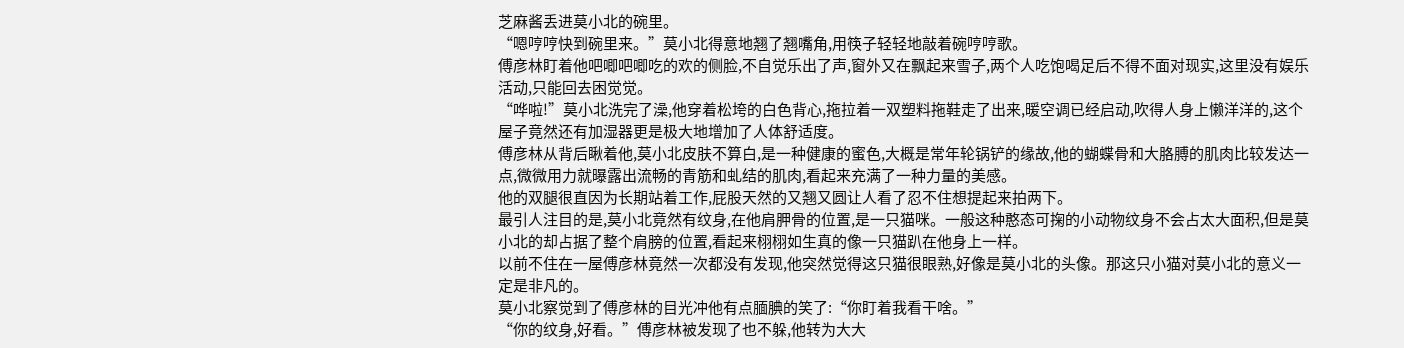芝麻酱丢进莫小北的碗里。
“嗯哼哼快到碗里来。”莫小北得意地翘了翘嘴角,用筷子轻轻地敲着碗哼哼歌。
傅彦林盯着他吧唧吧唧吃的欢的侧脸,不自觉乐出了声,窗外又在飘起来雪子,两个人吃饱喝足后不得不面对现实,这里没有娱乐活动,只能回去困觉觉。
“哗啦!”莫小北洗完了澡,他穿着松垮的白色背心,拖拉着一双塑料拖鞋走了出来,暖空调已经启动,吹得人身上懒洋洋的,这个屋子竟然还有加湿器更是极大地增加了人体舒适度。
傅彦林从背后瞅着他,莫小北皮肤不算白,是一种健康的蜜色,大概是常年轮锅铲的缘故,他的蝴蝶骨和大胳膊的肌肉比较发达一点,微微用力就曝露出流畅的青筋和虬结的肌肉,看起来充满了一种力量的美感。
他的双腿很直因为长期站着工作,屁股天然的又翘又圆让人看了忍不住想提起来拍两下。
最引人注目的是,莫小北竟然有纹身,在他肩胛骨的位置,是一只猫咪。一般这种憨态可掬的小动物纹身不会占太大面积,但是莫小北的却占据了整个肩膀的位置,看起来栩栩如生真的像一只猫趴在他身上一样。
以前不住在一屋傅彦林竟然一次都没有发现,他突然觉得这只猫很眼熟,好像是莫小北的头像。那这只小猫对莫小北的意义一定是非凡的。
莫小北察觉到了傅彦林的目光冲他有点腼腆的笑了:“你盯着我看干啥。”
“你的纹身,好看。”傅彦林被发现了也不躲,他转为大大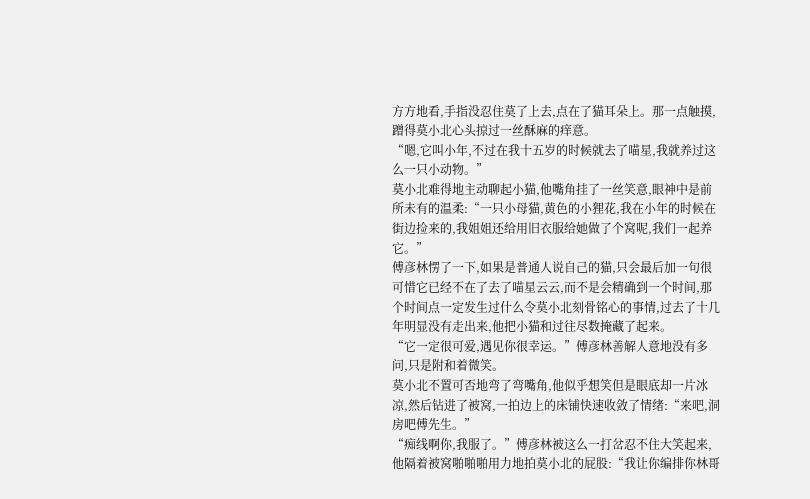方方地看,手指没忍住莫了上去,点在了猫耳朵上。那一点触摸,蹭得莫小北心头掠过一丝酥麻的痒意。
“嗯,它叫小年,不过在我十五岁的时候就去了喵星,我就养过这么一只小动物。”
莫小北难得地主动聊起小猫,他嘴角挂了一丝笑意,眼神中是前所未有的温柔:“一只小母猫,黄色的小狸花,我在小年的时候在街边捡来的,我姐姐还给用旧衣服给她做了个窝呢,我们一起养它。”
傅彦林愣了一下,如果是普通人说自己的猫,只会最后加一句很可惜它已经不在了去了喵星云云,而不是会精确到一个时间,那个时间点一定发生过什么令莫小北刻骨铭心的事情,过去了十几年明显没有走出来,他把小猫和过往尽数掩藏了起来。
“它一定很可爱,遇见你很幸运。”傅彦林善解人意地没有多问,只是附和着微笑。
莫小北不置可否地弯了弯嘴角,他似乎想笑但是眼底却一片冰凉,然后钻进了被窝,一拍边上的床铺快速收敛了情绪:“来吧,洞房吧傅先生。”
“痴线啊你,我服了。”傅彦林被这么一打岔忍不住大笑起来,他隔着被窝啪啪啪用力地拍莫小北的屁股:“我让你编排你林哥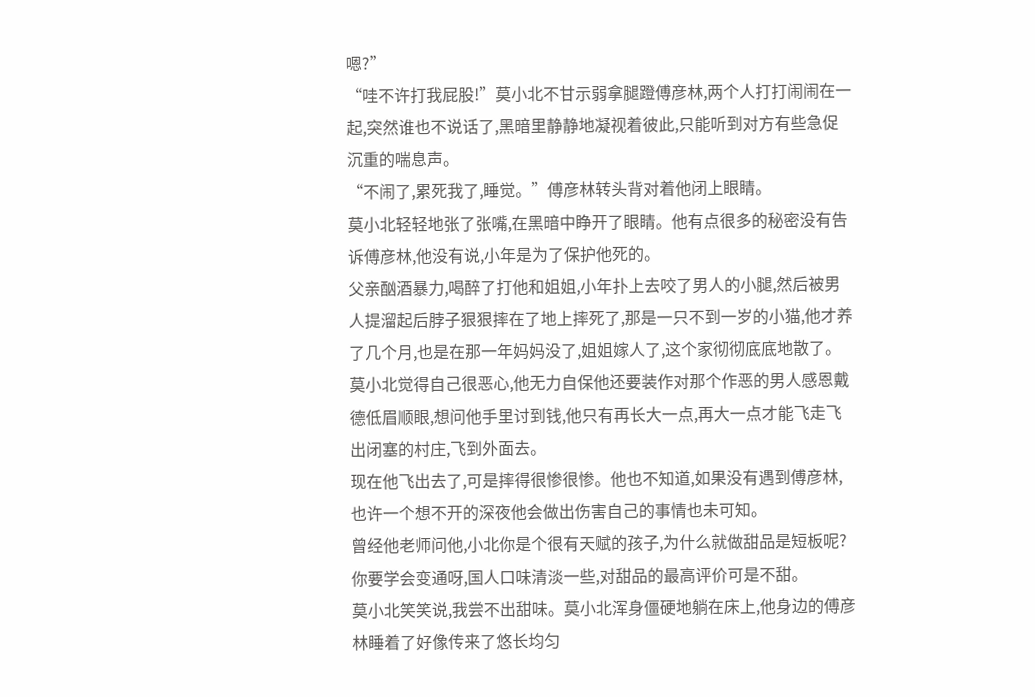嗯?”
“哇不许打我屁股!”莫小北不甘示弱拿腿蹬傅彦林,两个人打打闹闹在一起,突然谁也不说话了,黑暗里静静地凝视着彼此,只能听到对方有些急促沉重的喘息声。
“不闹了,累死我了,睡觉。”傅彦林转头背对着他闭上眼睛。
莫小北轻轻地张了张嘴,在黑暗中睁开了眼睛。他有点很多的秘密没有告诉傅彦林,他没有说,小年是为了保护他死的。
父亲酗酒暴力,喝醉了打他和姐姐,小年扑上去咬了男人的小腿,然后被男人提溜起后脖子狠狠摔在了地上摔死了,那是一只不到一岁的小猫,他才养了几个月,也是在那一年妈妈没了,姐姐嫁人了,这个家彻彻底底地散了。
莫小北觉得自己很恶心,他无力自保他还要装作对那个作恶的男人感恩戴德低眉顺眼,想问他手里讨到钱,他只有再长大一点,再大一点才能飞走飞出闭塞的村庄,飞到外面去。
现在他飞出去了,可是摔得很惨很惨。他也不知道,如果没有遇到傅彦林,也许一个想不开的深夜他会做出伤害自己的事情也未可知。
曾经他老师问他,小北你是个很有天赋的孩子,为什么就做甜品是短板呢?你要学会变通呀,国人口味清淡一些,对甜品的最高评价可是不甜。
莫小北笑笑说,我尝不出甜味。莫小北浑身僵硬地躺在床上,他身边的傅彦林睡着了好像传来了悠长均匀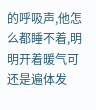的呼吸声,他怎么都睡不着,明明开着暖气可还是遍体发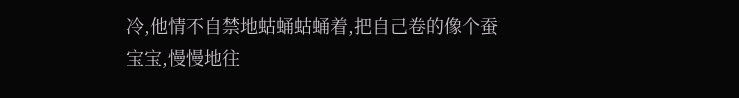冷,他情不自禁地蛄蛹蛄蛹着,把自己卷的像个蚕宝宝,慢慢地往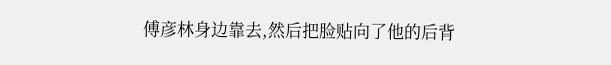傅彦林身边靠去,然后把脸贴向了他的后背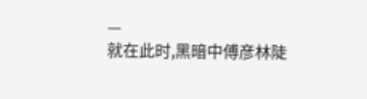—
就在此时,黑暗中傅彦林陡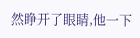然睁开了眼睛,他一下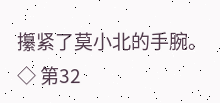攥紧了莫小北的手腕。
◇ 第32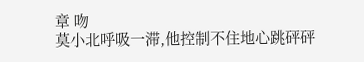章 吻
莫小北呼吸一滞,他控制不住地心跳砰砰